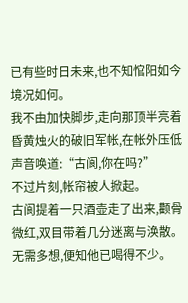已有些时日未来,也不知悺阳如今境况如何。
我不由加快脚步,走向那顶半亮着昏黄烛火的破旧军帐,在帐外压低声音唤道:“古阆,你在吗?”
不过片刻,帐帘被人掀起。
古阆提着一只酒壶走了出来,颧骨微红,双目带着几分迷离与涣散。无需多想,便知他已喝得不少。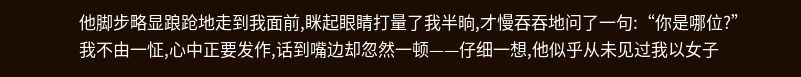他脚步略显踉跄地走到我面前,眯起眼睛打量了我半晌,才慢吞吞地问了一句:“你是哪位?”
我不由一怔,心中正要发作,话到嘴边却忽然一顿——仔细一想,他似乎从未见过我以女子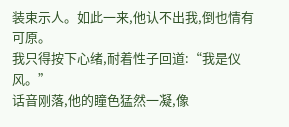装束示人。如此一来,他认不出我,倒也情有可原。
我只得按下心绪,耐着性子回道:“我是仪风。”
话音刚落,他的瞳色猛然一凝,像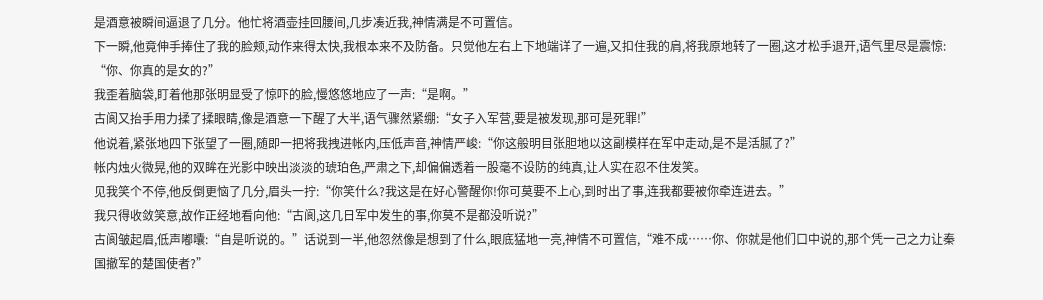是酒意被瞬间逼退了几分。他忙将酒壶挂回腰间,几步凑近我,神情满是不可置信。
下一瞬,他竟伸手捧住了我的脸颊,动作来得太快,我根本来不及防备。只觉他左右上下地端详了一遍,又扣住我的肩,将我原地转了一圈,这才松手退开,语气里尽是震惊:
“你、你真的是女的?”
我歪着脑袋,盯着他那张明显受了惊吓的脸,慢悠悠地应了一声:“是啊。”
古阆又抬手用力揉了揉眼睛,像是酒意一下醒了大半,语气骤然紧绷:“女子入军营,要是被发现,那可是死罪!”
他说着,紧张地四下张望了一圈,随即一把将我拽进帐内,压低声音,神情严峻:“你这般明目张胆地以这副模样在军中走动,是不是活腻了?”
帐内烛火微晃,他的双眸在光影中映出淡淡的琥珀色,严肃之下,却偏偏透着一股毫不设防的纯真,让人实在忍不住发笑。
见我笑个不停,他反倒更恼了几分,眉头一拧:“你笑什么?我这是在好心警醒你!你可莫要不上心,到时出了事,连我都要被你牵连进去。”
我只得收敛笑意,故作正经地看向他:“古阆,这几日军中发生的事,你莫不是都没听说?”
古阆皱起眉,低声嘟囔:“自是听说的。”话说到一半,他忽然像是想到了什么,眼底猛地一亮,神情不可置信,“难不成……你、你就是他们口中说的,那个凭一己之力让秦国撤军的楚国使者?”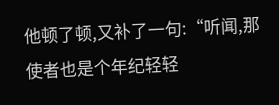他顿了顿,又补了一句:“听闻,那使者也是个年纪轻轻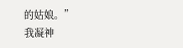的姑娘。”
我凝神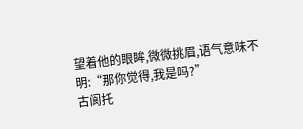望着他的眼眸,微微挑眉,语气意味不明:“那你觉得,我是吗?”
古阆托